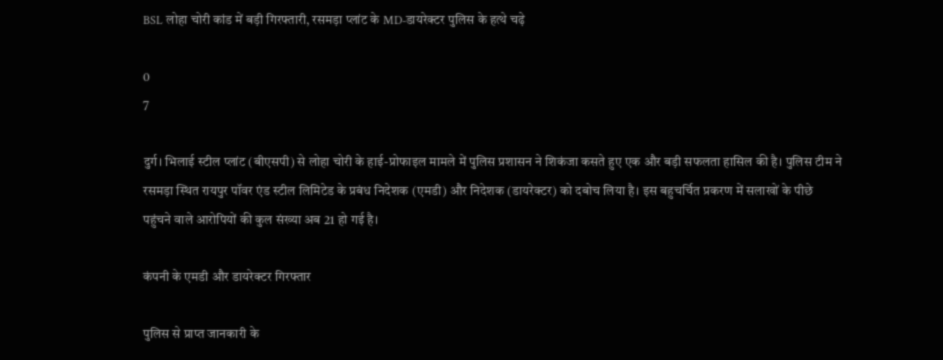BSL लोहा चोरी कांड में बड़ी गिरफ्तारी, रसमड़ा प्लांट के MD-डायरेक्टर पुलिस के हत्थे चढ़े

0
7

दुर्ग। भिलाई स्टील प्लांट (बीएसपी) से लोहा चोरी के हाई-प्रोफाइल मामले में पुलिस प्रशासन ने शिकंजा कसते हुए एक और बड़ी सफलता हासिल की है। पुलिस टीम ने रसमड़ा स्थित रायपुर पॉवर एंड स्टील लिमिटेड के प्रबंध निदेशक (एमडी) और निदेशक (डायरेक्टर) को दबोच लिया है। इस बहुचर्चित प्रकरण में सलाखों के पीछे पहुंचने वाले आरोपियों की कुल संख्या अब 21 हो गई है।

कंपनी के एमडी और डायरेक्टर गिरफ्तार

पुलिस से प्राप्त जानकारी के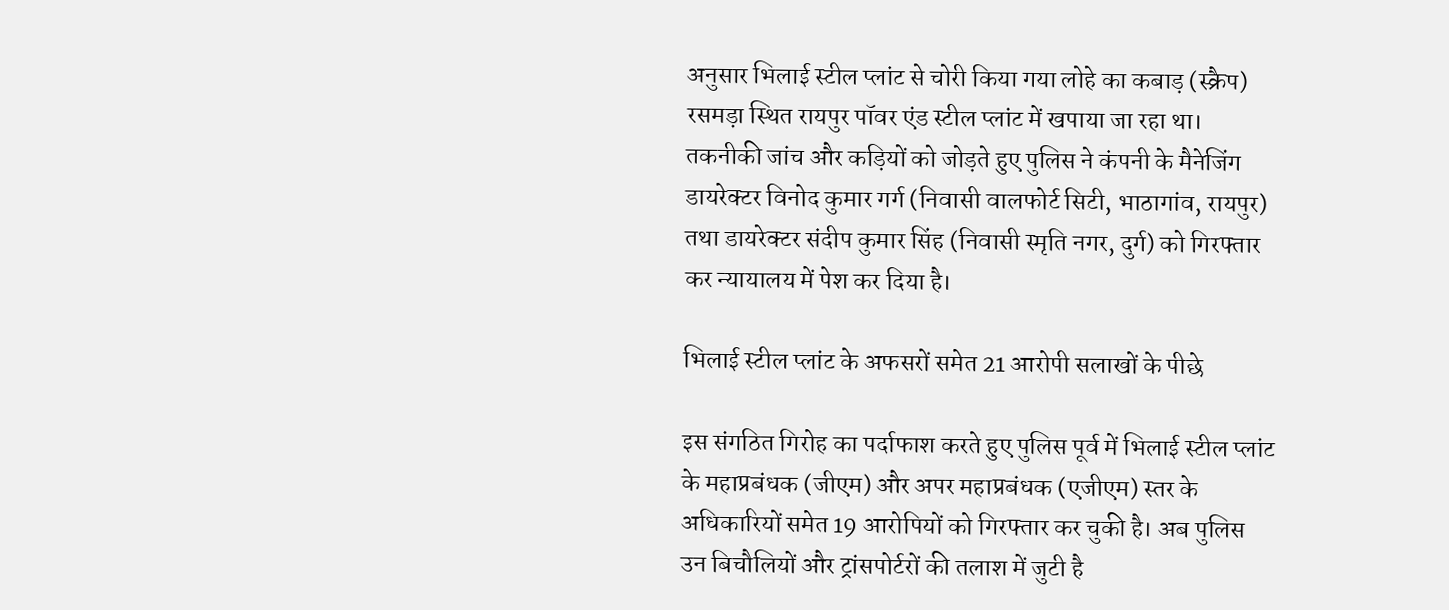अनुसार भिलाई स्टील प्लांट से चोरी किया गया लोहे का कबाड़ (स्क्रैप) रसमड़ा स्थित रायपुर पॉवर एंड स्टील प्लांट में खपाया जा रहा था। तकनीकी जांच और कड़ियों को जोड़ते हुए पुलिस ने कंपनी के मैनेजिंग डायरेक्टर विनोद कुमार गर्ग (निवासी वालफोर्ट सिटी, भाठागांव, रायपुर) तथा डायरेक्टर संदीप कुमार सिंह (निवासी स्मृति नगर, दुर्ग) को गिरफ्तार कर न्यायालय में पेश कर दिया है।

भिलाई स्टील प्लांट के अफसरों समेत 21 आरोपी सलाखों के पीछे

इस संगठित गिरोह का पर्दाफाश करते हुए पुलिस पूर्व में भिलाई स्टील प्लांट के महाप्रबंधक (जीएम) और अपर महाप्रबंधक (एजीएम) स्तर के अधिकारियों समेत 19 आरोपियों को गिरफ्तार कर चुकी है। अब पुलिस उन बिचौलियों और ट्रांसपोर्टरों की तलाश में जुटी है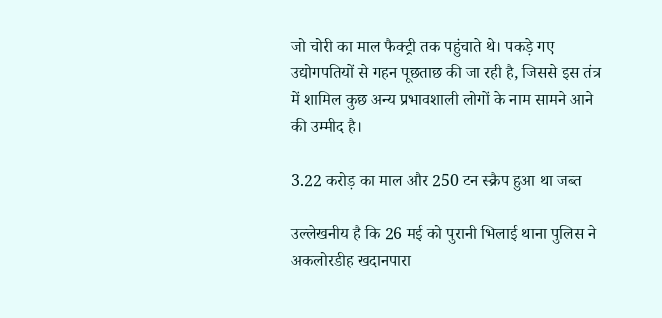जो चोरी का माल फैक्ट्री तक पहुंचाते थे। पकड़े गए उद्योगपतियों से गहन पूछताछ की जा रही है, जिससे इस तंत्र में शामिल कुछ अन्य प्रभावशाली लोगों के नाम सामने आने की उम्मीद है।

3.22 करोड़ का माल और 250 टन स्क्रैप हुआ था जब्त

उल्लेखनीय है कि 26 मई को पुरानी भिलाई थाना पुलिस ने अकलोरडीह खदानपारा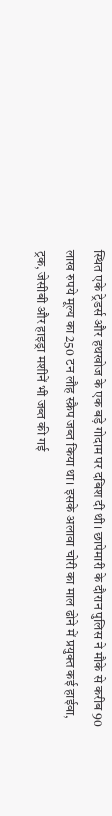स्थित एके ट्रेडर्स और हथखोज के एक बड़े गोदाम पर दबिश दी थी। छापेमारी के दौरान पुलिस ने मौके से करीब 90 लाख रुपये मूल्य का 250 टन लौह स्क्रैप जब्त किया था। इसके अलावा चोरी का माल ढोने में प्रयुक्त कई हाईवा, ट्रक, जेसीबी और हाइड्रा मशीनें भी जब्त की गई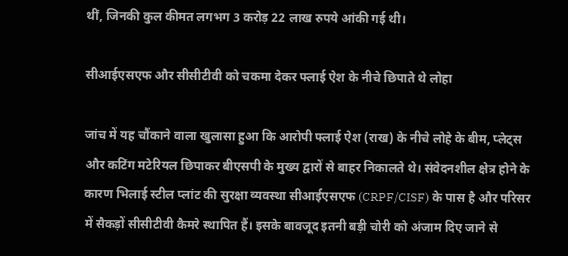थीं, जिनकी कुल कीमत लगभग 3 करोड़ 22 लाख रुपये आंकी गई थी।

सीआईएसएफ और सीसीटीवी को चकमा देकर फ्लाई ऐश के नीचे छिपाते थे लोहा

जांच में यह चौंकाने वाला खुलासा हुआ कि आरोपी फ्लाई ऐश (राख) के नीचे लोहे के बीम, प्लेट्स और कटिंग मटेरियल छिपाकर बीएसपी के मुख्य द्वारों से बाहर निकालते थे। संवेदनशील क्षेत्र होने के कारण भिलाई स्टील प्लांट की सुरक्षा व्यवस्था सीआईएसएफ (CRPF/CISF) के पास है और परिसर में सैकड़ों सीसीटीवी कैमरे स्थापित हैं। इसके बावजूद इतनी बड़ी चोरी को अंजाम दिए जाने से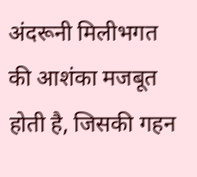अंदरूनी मिलीभगत की आशंका मजबूत होती है, जिसकी गहन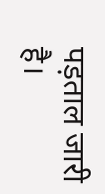पड़ताल जारी है।